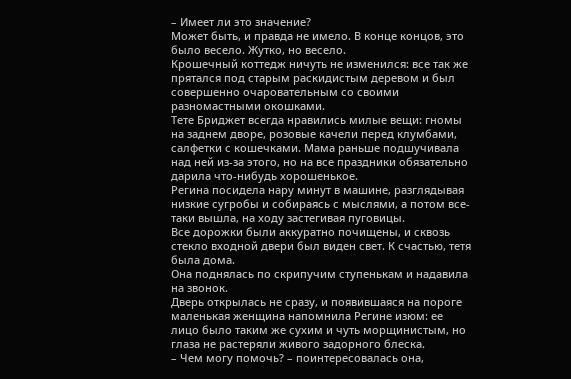– Имеет ли это значение?
Может быть, и правда не имело. В конце концов, это было весело. Жутко, но весело.
Крошечный коттедж ничуть не изменился: все так же прятался под старым раскидистым деревом и был совершенно очаровательным со своими разномастными окошками.
Тете Бриджет всегда нравились милые вещи: гномы на заднем дворе, розовые качели перед клумбами, салфетки с кошечками. Мама раньше подшучивала над ней из-за этого, но на все праздники обязательно дарила что-нибудь хорошенькое.
Регина посидела нару минут в машине, разглядывая низкие сугробы и собираясь с мыслями, а потом все-таки вышла, на ходу застегивая пуговицы.
Все дорожки были аккуратно почищены, и сквозь стекло входной двери был виден свет. К счастью, тетя была дома.
Она поднялась по скрипучим ступенькам и надавила на звонок.
Дверь открылась не сразу, и появившаяся на пороге маленькая женщина напомнила Регине изюм: ее лицо было таким же сухим и чуть морщинистым, но глаза не растеряли живого задорного блеска.
– Чем могу помочь? – поинтересовалась она,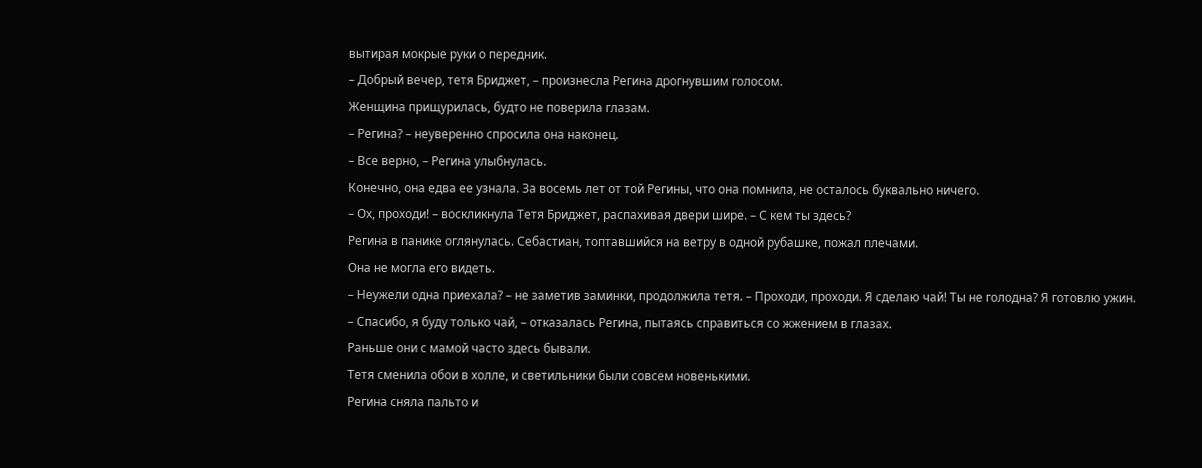вытирая мокрые руки о передник.
– Добрый вечер, тетя Бриджет, – произнесла Регина дрогнувшим голосом.
Женщина прищурилась, будто не поверила глазам.
– Регина? – неуверенно спросила она наконец.
– Все верно, – Регина улыбнулась.
Конечно, она едва ее узнала. За восемь лет от той Регины, что она помнила, не осталось буквально ничего.
– Ох, проходи! – воскликнула Тетя Бриджет, распахивая двери шире. – С кем ты здесь?
Регина в панике оглянулась. Себастиан, топтавшийся на ветру в одной рубашке, пожал плечами.
Она не могла его видеть.
– Неужели одна приехала? – не заметив заминки, продолжила тетя. – Проходи, проходи. Я сделаю чай! Ты не голодна? Я готовлю ужин.
– Спасибо, я буду только чай, – отказалась Регина, пытаясь справиться со жжением в глазах.
Раньше они с мамой часто здесь бывали.
Тетя сменила обои в холле, и светильники были совсем новенькими.
Регина сняла пальто и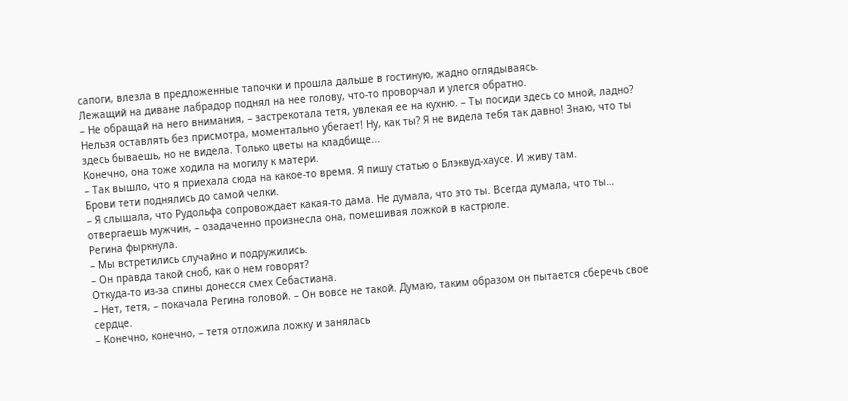сапоги, влезла в предложенные тапочки и прошла дальше в гостиную, жадно оглядываясь.
Лежащий на диване лабрадор поднял на нее голову, что-то проворчал и улегся обратно.
– Не обращай на него внимания, – застрекотала тетя, увлекая ее на кухню. – Ты посиди здесь со мной, ладно? Нельзя оставлять без присмотра, моментально убегает! Ну, как ты? Я не видела тебя так давно! Знаю, что ты здесь бываешь, но не видела. Только цветы на кладбище...
Конечно, она тоже ходила на могилу к матери.
– Так вышло, что я приехала сюда на какое-то время. Я пишу статью о Блэквуд-хаусе. И живу там.
Брови тети поднялись до самой челки.
– Я слышала, что Рудольфа сопровождает какая-то дама. Не думала, что это ты. Всегда думала, что ты… отвергаешь мужчин, – озадаченно произнесла она, помешивая ложкой в кастрюле.
Регина фыркнула.
– Мы встретились случайно и подружились.
– Он правда такой сноб, как о нем говорят?
Откуда-то из-за спины донесся смех Себастиана.
– Нет, тетя, – покачала Регина головой. – Он вовсе не такой. Думаю, таким образом он пытается сберечь свое сердце.
– Конечно, конечно, – тетя отложила ложку и занялась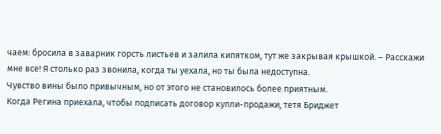чаем: бросила в заварник горсть листьев и залила кипятком, тут же закрывая крышкой. – Расскажи мне все! Я столько раз звонила, когда ты уехала, но ты была недоступна.
Чувство вины было привычным, но от этого не становилось более приятным.
Когда Регина приехала, чтобы подписать договор купли-продажи, тетя Бриджет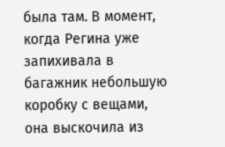была там. В момент, когда Регина уже запихивала в багажник небольшую коробку с вещами, она выскочила из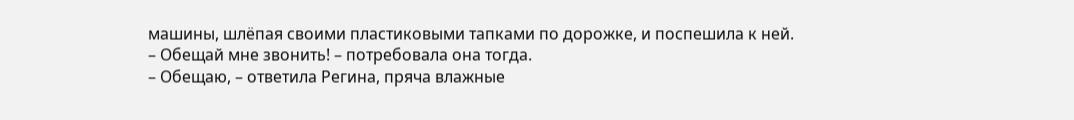машины, шлёпая своими пластиковыми тапками по дорожке, и поспешила к ней.
– Обещай мне звонить! – потребовала она тогда.
– Обещаю, – ответила Регина, пряча влажные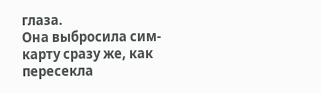глаза.
Она выбросила сим-карту сразу же, как пересекла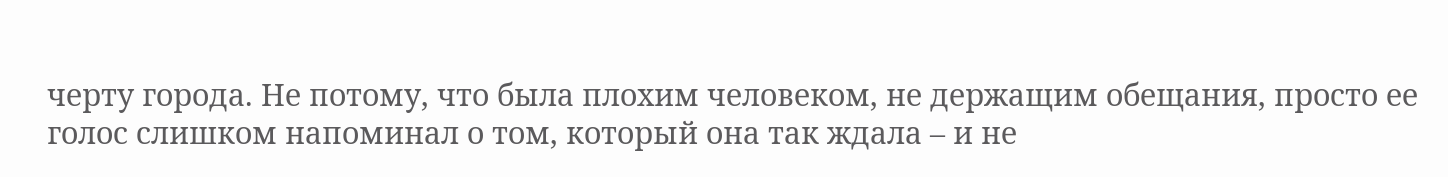черту города. Не потому, что была плохим человеком, не держащим обещания, просто ее голос слишком напоминал о том, который она так ждала – и не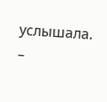услышала.
–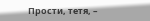Прости, тетя, –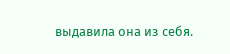выдавила она из себя.